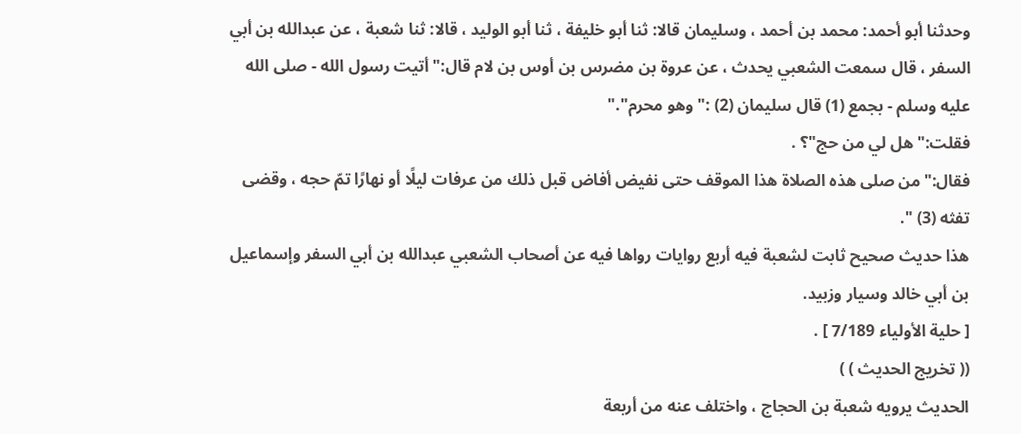وحدثنا أبو أحمد: محمد بن أحمد ، وسليمان قالا: ثنا أبو خليفة ، ثنا أبو الوليد ، قالا: ثنا شعبة ، عن عبدالله بن أبي السفر ، قال سمعت الشعبي يحدث ، عن عروة بن مضرس بن أوس بن لام قال:"أتيت رسول الله - صلى الله عليه وسلم - بجمع (1) قال سليمان (2) :"وهو محرم"."
فقلت:"هل لي من حج"؟ .
فقال:"من صلى هذه الصلاة هذا الموقف حتى نفيض أفاض قبل ذلك من عرفات ليلًا أو نهارًا تمّ حجه ، وقضى تفثه (3) ".
هذا حديث صحيح ثابت لشعبة فيه أربع روايات رواها فيه عن أصحاب الشعبي عبدالله بن أبي السفر وإسماعيل بن أبي خالد وسيار وزبيد.
[ حلية الأولياء 7/189 ] .
(( تخريج الحديث ) )
الحديث يرويه شعبة بن الحجاج ، واختلف عنه من أربعة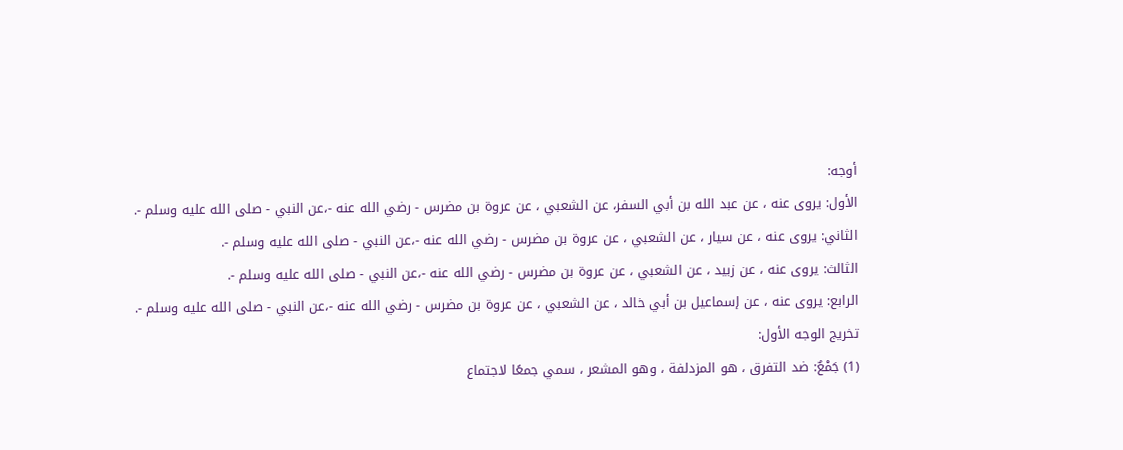أوجه:
الأول: يروى عنه ، عن عبد الله بن أبي السفر، عن الشعبي ، عن عروة بن مضرس - رضي الله عنه -،عن النبي - صلى الله عليه وسلم -.
الثاني: يروى عنه ، عن سيار ، عن الشعبي ، عن عروة بن مضرس - رضي الله عنه -،عن النبي - صلى الله عليه وسلم -.
الثالث: يروى عنه ، عن زبيد ، عن الشعبي ، عن عروة بن مضرس - رضي الله عنه -،عن النبي - صلى الله عليه وسلم -.
الرابع: يروى عنه ، عن إسماعيل بن أبي خالد ، عن الشعبي ، عن عروة بن مضرس - رضي الله عنه -،عن النبي - صلى الله عليه وسلم -.
تخريج الوجه الأول:
(1) جَمْعٌ: ضد التفرق ، هو المزدلفة ، وهو المشعر ، سمي جمعًا لاجتماع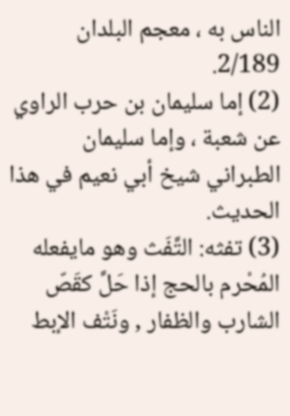الناس به ، معجم البلدان 2/189.
(2) إما سليمان بن حرب الراوي عن شعبة ، وإما سليمان الطبراني شيخ أبي نعيم في هذا الحديث.
(3) تفثه: التَّفَث وهو مايفعله المُحْرم بالحج إذا حَلَّ كقَصّ الشارب والظفار , ونَتْف الإبط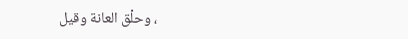، وحلْق العانة وقيل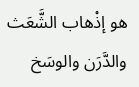هو إذْهاب الشَّعَث والدَّرَن والوسَخ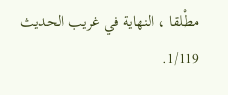مطْلقا ، النهاية في غريب الحديث 1/119.